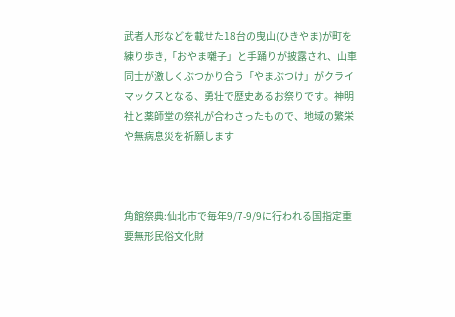武者人形などを載せた18台の曳山(ひきやま)が町を練り歩き,「おやま囃子」と手踊りが披露され、山車同士が激しくぶつかり合う「やまぶつけ」がクライマックスとなる、勇壮で歴史あるお祭りです。神明社と薬師堂の祭礼が合わさったもので、地域の繁栄や無病息災を祈願します



角館祭典:仙北市で毎年9/7-9/9に行われる国指定重要無形民俗文化財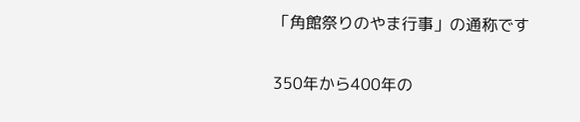「角館祭りのやま行事」の通称です

350年から400年の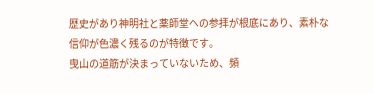歴史があり神明社と薬師堂への参拝が根底にあり、素朴な信仰が色濃く残るのが特徴です。
曳山の道筋が決まっていないため、頻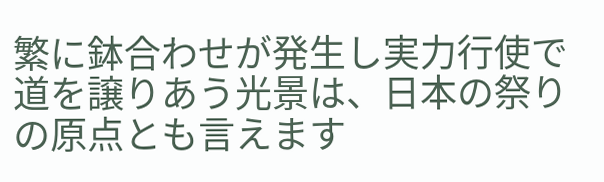繁に鉢合わせが発生し実力行使で道を譲りあう光景は、日本の祭りの原点とも言えます